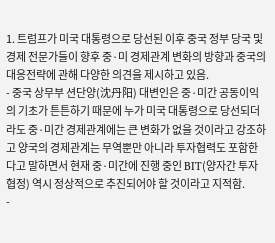1. 트럼프가 미국 대통령으로 당선된 이후 중국 정부 당국 및 경제 전문가들이 향후 중·미 경제관계 변화의 방향과 중국의 대응전략에 관해 다양한 의견을 제시하고 있음.
- 중국 상무부 션단양(沈丹阳) 대변인은 중·미간 공동이익의 기초가 튼튼하기 때문에 누가 미국 대통령으로 당선되더라도 중·미간 경제관계에는 큰 변화가 없을 것이라고 강조하고 양국의 경제관계는 무역뿐만 아니라 투자협력도 포함한다고 말하면서 현재 중·미간에 진행 중인 BIT(양자간 투자협정) 역시 정상적으로 추진되어야 할 것이라고 지적함.
-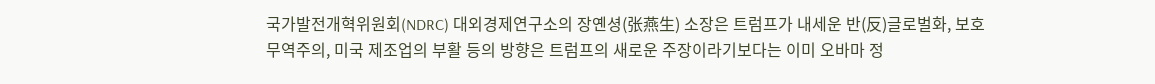국가발전개혁위원회(NDRC) 대외경제연구소의 장옌셩(张燕生) 소장은 트럼프가 내세운 반(反)글로벌화, 보호무역주의, 미국 제조업의 부활 등의 방향은 트럼프의 새로운 주장이라기보다는 이미 오바마 정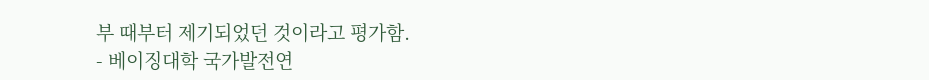부 때부터 제기되었던 것이라고 평가함.
- 베이징대학 국가발전연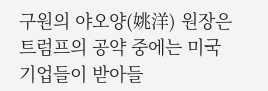구원의 야오양(姚洋) 원장은 트럼프의 공약 중에는 미국 기업들이 받아들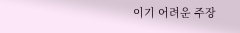이기 어려운 주장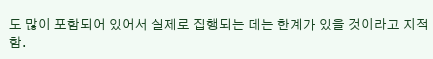도 많이 포함되어 있어서 실제로 집행되는 데는 한계가 있을 것이라고 지적함.